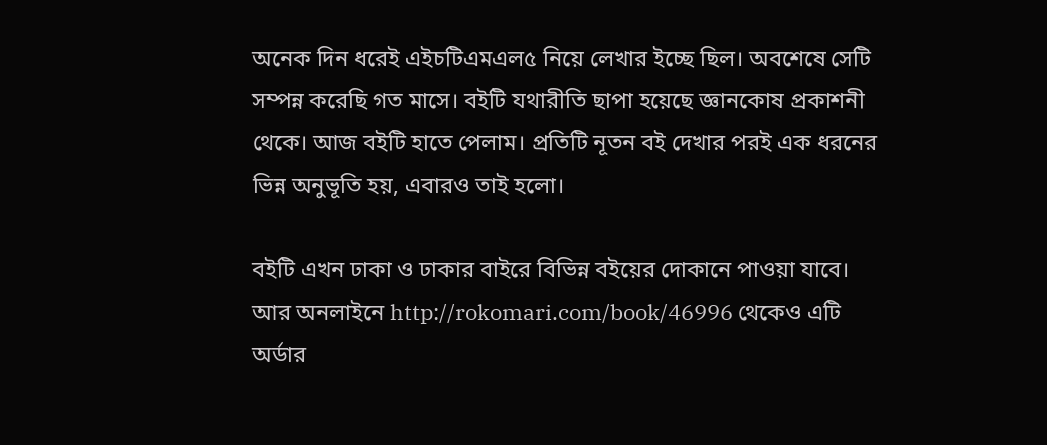অনেক দিন ধরেই এইচটিএমএল৫ নিয়ে লেখার ইচ্ছে ছিল। অবশেষে সেটি সম্পন্ন করেছি গত মাসে। বইটি যথারীতি ছাপা হয়েছে জ্ঞানকোষ প্রকাশনী থেকে। আজ বইটি হাতে পেলাম। প্রতিটি নূতন বই দেখার পরই এক ধরনের ভিন্ন অনুভূতি হয়, এবারও তাই হলো।

বইটি এখন ঢাকা ও ঢাকার বাইরে বিভিন্ন বইয়ের দোকানে পাওয়া যাবে। আর অনলাইনে http://rokomari.com/book/46996 থেকেও এটি অর্ডার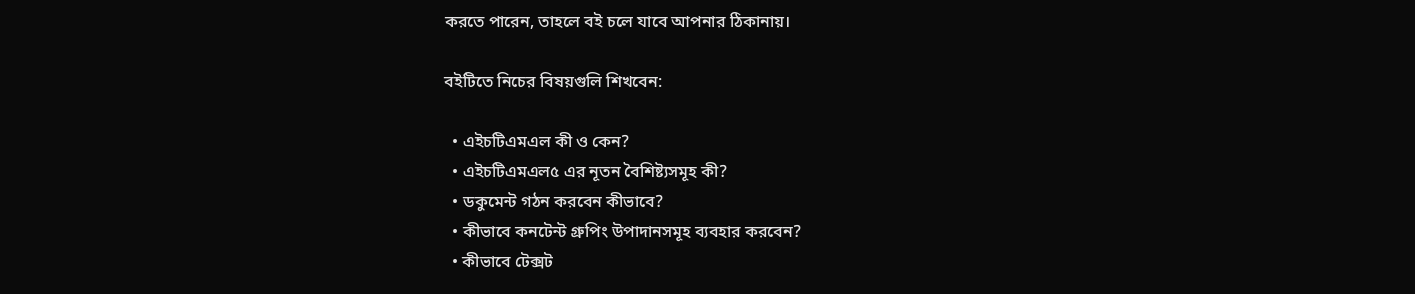করতে পারেন, তাহলে বই চলে যাবে আপনার ঠিকানায়।

বইটিতে নিচের বিষয়গুলি শিখবেন:

  • এইচটিএমএল কী ও কেন?
  • এইচটিএমএল৫ এর নূতন বৈশিষ্ট‍্যসমূহ কী?
  • ডকুমেন্ট গঠন করবেন কীভাবে?
  • কীভাবে কনটেন্ট গ্রুপিং উপাদানসমূহ ব‍্যবহার করবেন?
  • কীভাবে টেক্সট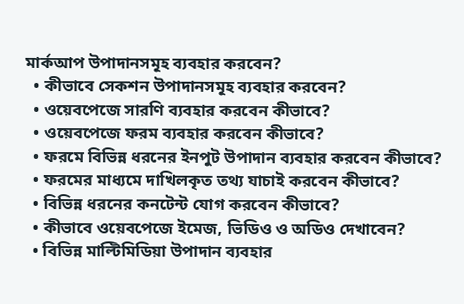মার্কআপ উপাদানসমূহ ব‍্যবহার করবেন?
  • কীভাবে সেকশন উপাদানসমূহ ব‍্যবহার করবেন?
  • ওয়েবপেজে সারণি ব‍্যবহার করবেন কীভাবে?
  • ওয়েবপেজে ফরম ব‍্যবহার করবেন কীভাবে?
  • ফরমে বিভিন্ন ধরনের ইনপুট উপাদান ব‍্যবহার করবেন কীভাবে?
  • ফরমের মাধ‍্যমে দাখিলকৃত তথ‍্য যাচাই করবেন কীভাবে?
  • বিভিন্ন ধরনের কনটেন্ট যোগ করবেন কীভাবে?
  • কীভাবে ওয়েবপেজে ইমেজ, ভিডিও ও অডিও দেখাবেন?
  • বিভিন্ন মাল্টিমিডিয়া উপাদান ব‍্যবহার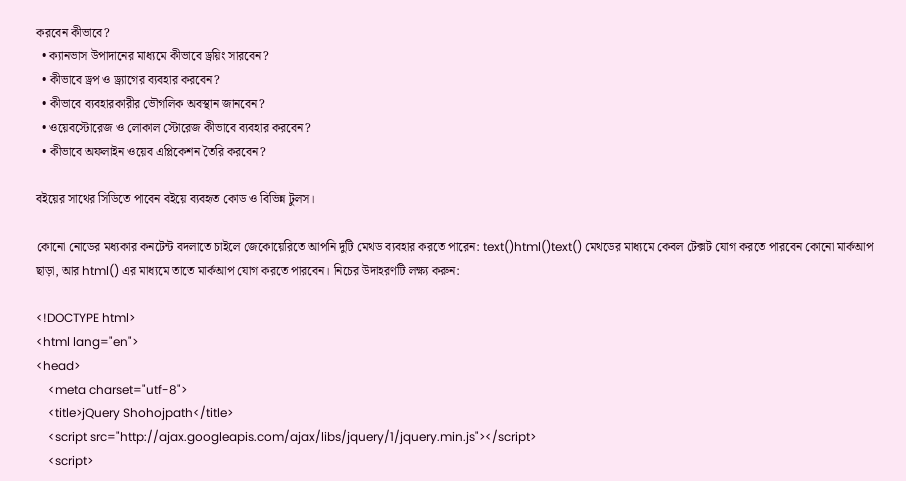করবেন কীভাবে?
  • ক‍্যানভাস উপাদানের মাধ‍্যমে কীভাবে ড্রয়িং সারবেন?
  • কীভাবে ড্রপ ও ড্র‍্যাগের ব‍্যবহার করবেন?
  • কীভাবে ব‍্যবহারকারীর ভৌগলিক অবস্থান জানবেন?
  • ওয়েবস্টোরেজ ও লোকাল স্টোরেজ কীভাবে ব‍্যবহার করবেন?
  • কীভাবে অফলাইন ওয়েব এপ্লিকেশন তৈরি করবেন?

বইয়ের সাথের সিডিতে পাবেন বইয়ে ব‍্যবহৃত কোড ও বিভিন্ন টুলস।

কোনো নোডের মধ‍্যকার কনটেন্ট বদলাতে চাইলে জেকোয়েরিতে আপনি দুটি মেথড ব‍্যবহার করতে পারেন: text()html()text() মেথডের মাধ‍্যমে কেবল টেক্সট যোগ করতে পারবেন কোনো মার্কআপ ছাড়া, আর html() এর মাধ‍্যমে তাতে মার্কআপ যোগ করতে পারবেন। নিচের উদাহরণটি লক্ষ‍্য করুন:

<!DOCTYPE html>
<html lang="en">
<head>
    <meta charset="utf-8">
    <title>jQuery Shohojpath</title>
    <script src="http://ajax.googleapis.com/ajax/libs/jquery/1/jquery.min.js"></script>
    <script>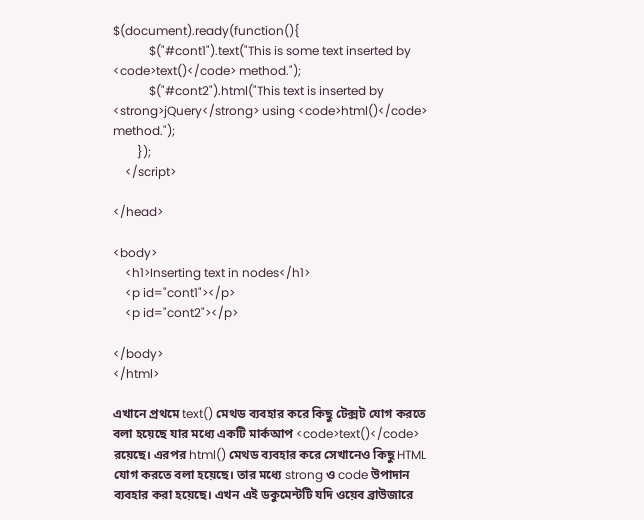$(document).ready(function(){
            $("#cont1").text("This is some text inserted by <code>text()</code> method.");
            $("#cont2").html("This text is inserted by <strong>jQuery</strong> using <code>html()</code> method.");
        });
    </script>

</head>

<body>
    <h1>Inserting text in nodes</h1>
    <p id="cont1"></p>
    <p id="cont2"></p>

</body>
</html>

এখানে প্রথমে text() মেথড ব‍্যবহার করে কিছু টেক্সট যোগ করতে বলা হয়েছে যার মধ‍্যে একটি মার্কআপ <code>text()</code> রয়েছে। এরপর html() মেথড ব‍্যবহার করে সেখানেও কিছু HTML যোগ করতে বলা হয়েছে। তার মধ‍্যে strong ও code উপাদান ব‍্যবহার করা হয়েছে। এখন এই ডকুমেন্টটি যদি ওয়েব ব্রাউজারে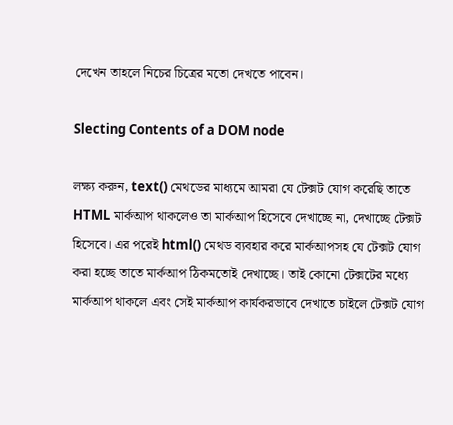দেখেন তাহলে নিচের চিত্রের মতো দেখতে পাবেন।

Slecting Contents of a DOM node

লক্ষ‍্য করুন, text() মেথডের মাধ‍্যমে আমরা যে টেক্সট যোগ করেছি তাতে HTML মার্কআপ থাকলেও তা মার্কআপ হিসেবে দেখাচ্ছে না, দেখাচ্ছে টেক্সট হিসেবে। এর পরেই html() মেথড ব‍্যবহার করে মার্কআপসহ যে টেক্সট যোগ করা হচ্ছে তাতে মার্কআপ ঠিকমতোই দেখাচ্ছে। তাই কোনো টেক্সটের মধ‍্যে মার্কআপ থাকলে এবং সেই মার্কআপ কার্যকরভাবে দেখাতে চাইলে টেক্সট যোগ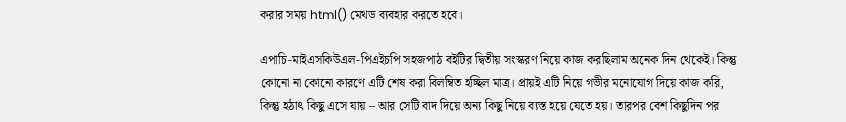করার সময় html() মেথড ব‍্যবহার করতে হবে।

এপাচি-মাইএসকিউএল-পিএইচপি সহজপাঠ বইটির দ্বিতীয় সংস্করণ নিয়ে কাজ করছিলাম অনেক দিন থেকেই। কিন্তু কোনো না কোনো কারণে এটি শেষ করা বিলম্বিত হচ্ছিল মাত্র। প্রায়ই এটি নিয়ে গভীর মনোযোগ দিয়ে কাজ করি, কিন্তু হঠাৎ কিছু এসে যায় – আর সেটি বাদ দিয়ে অন‍্য কিছু নিয়ে ব‍্যস্ত হয়ে যেতে হয়। তারপর বেশ কিছুদিন পর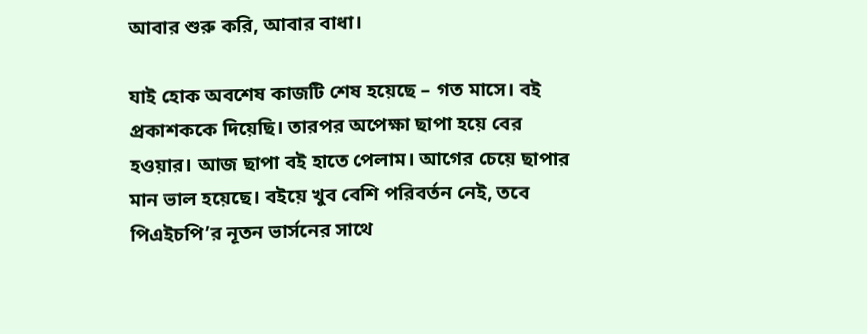আবার শুরু করি, আবার বাধা।

যাই হোক অবশেষ কাজটি শেষ হয়েছে – গত মাসে। বই প্রকাশককে দিয়েছি। তারপর অপেক্ষা ছাপা হয়ে বের হওয়ার। আজ ছাপা বই হাতে পেলাম। আগের চেয়ে ছাপার মান ভাল হয়েছে। বইয়ে খুব বেশি পরিবর্তন নেই, তবে পিএইচপি’র নূতন ভার্সনের সাথে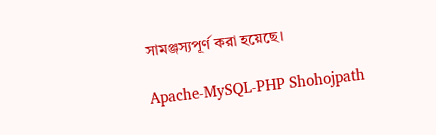সামঞ্জস‍্যপূর্ণ করা হয়েছে।

Apache-MySQL-PHP Shohojpath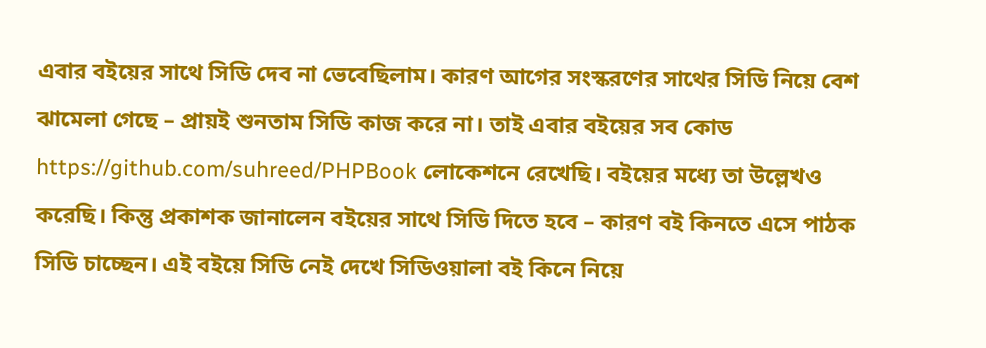এবার বইয়ের সাথে সিডি দেব না ভেবেছিলাম। কারণ আগের সংস্করণের সাথের সিডি নিয়ে বেশ ঝামেলা গেছে – প্রায়ই শুনতাম সিডি কাজ করে না। তাই এবার বইয়ের সব কোড https://github.com/suhreed/PHPBook লোকেশনে রেখেছি। বইয়ের মধ‍্যে তা উল্লেখও করেছি। কিন্তু প্রকাশক জানালেন বইয়ের সাথে সিডি দিতে হবে – কারণ বই কিনতে এসে পাঠক সিডি চাচ্ছেন। এই বইয়ে সিডি নেই দেখে সিডিওয়ালা বই কিনে নিয়ে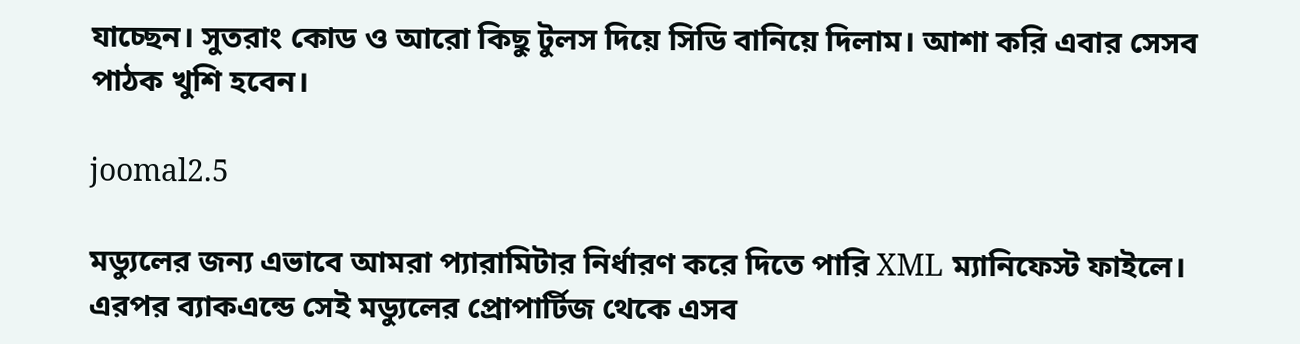যাচ্ছেন। সুতরাং কোড ও আরো কিছু টুলস দিয়ে সিডি বানিয়ে দিলাম। আশা করি এবার সেসব পাঠক খুশি হবেন।

joomal2.5

মড‍্যুলের জন‍্য এভাবে আমরা প‍্যারামিটার নির্ধারণ করে দিতে পারি XML ম‍্যানিফেস্ট ফাইলে। এরপর ব‍্যাকএন্ডে সেই মড‍্যুলের প্রোপার্টিজ থেকে এসব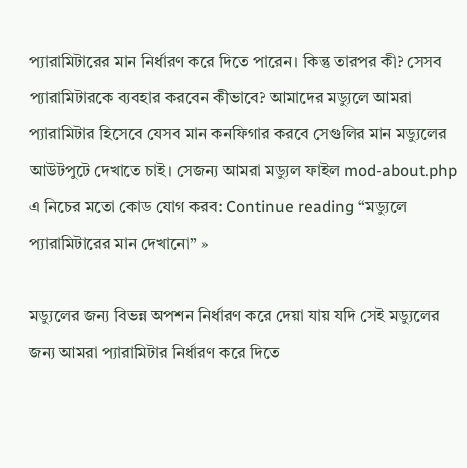প‍্যারামিটারের মান নির্ধারণ করে দিতে পারেন। কিন্তু তারপর কী? সেসব প‍্যারামিটারকে ব‍্যবহার করবেন কীভাবে? আমাদের মড‍্যুলে আমরা প‍্যারামিটার হিসেবে যেসব মান কনফিগার করবে সেগুলির মান মড‍্যুলের আউটপুটে দেখাতে চাই। সেজন‍্য আমরা মড‍্যুল ফাইল mod-about.php এ নিচের মতো কোড যোগ করব: Continue reading “মড‍্যুলে প‍্যারামিটারের মান দেখানো” »

মড‍্যুলের জন‍্য বিভন্ন অপশন নির্ধারণ করে দেয়া যায় যদি সেই মড‍্যুলের জন‍্য আমরা প‍্যারামিটার নির্ধারণ করে দিতে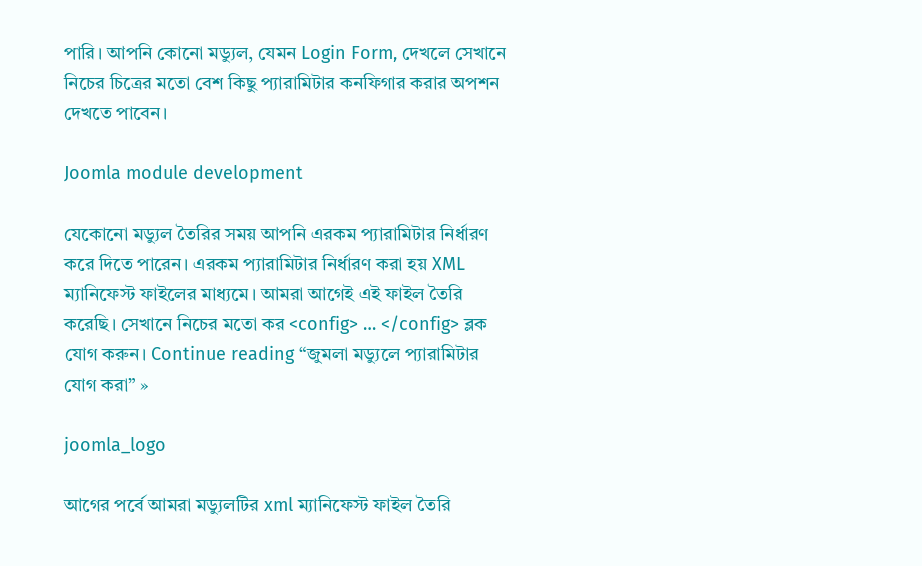পারি। আপনি কোনো মড‍্যুল, যেমন Login Form, দেখলে সেখানে নিচের চিত্রের মতো বেশ কিছু প‍্যারামিটার কনফিগার করার অপশন দেখতে পাবেন।

Joomla module development

যেকোনো মড‍্যুল তৈরির সময় আপনি এরকম প‍্যারামিটার নির্ধারণ করে দিতে পারেন। এরকম প‍্যারামিটার নির্ধারণ করা হয় XML ম‍্যানিফেস্ট ফাইলের মাধ‍্যমে। আমরা আগেই এই ফাইল তৈরি করেছি। সেখানে নিচের মতো কর <config> … </config> ব্লক যোগ করুন। Continue reading “জুমলা মড‍্যুলে প‍্যারামিটার যোগ করা” »

joomla_logo

আগের পর্বে আমরা মড‍্যুলটির xml ম‍্যানিফেস্ট ফাইল তৈরি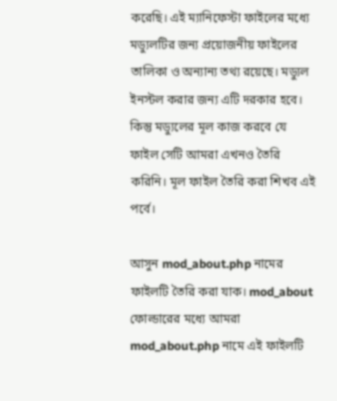করেছি। এই ম‍্যানিফেস্টা ফাইলের মধ‍্যে মড‍্যুলটির জন‍্য প্রয়োজনীয় ফাইলের তালিকা ও অন‍্যান‍্য তথ‍্য রয়েছে। মড‍্যুল ইনস্টল করার জন‍্য এটি দরকার হবে। কিন্তু মড‍্যুলের মূল কাজ করবে যে ফাইল সেটি আমরা এখনও তৈরি করিনি। মূল ফাইল তৈরি করা শিখব এই পর্বে।

আসুন mod_about.php নামের ফাইলটি তৈরি করা যাক। mod_about ফোল্ডারের মধ‍্যে আমরা mod_about.php নামে এই ফাইলটি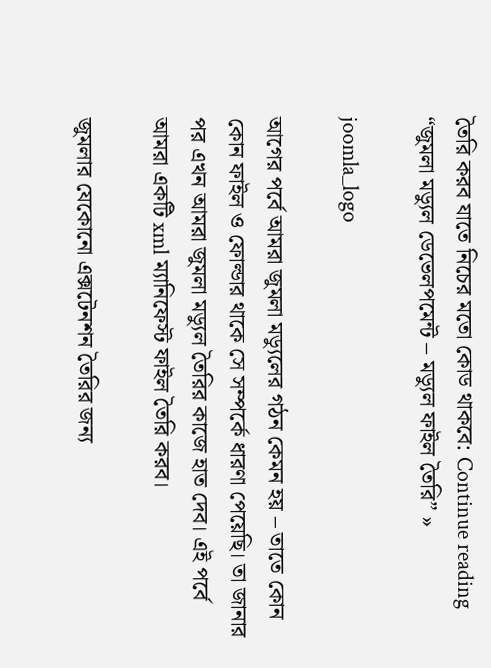তৈরি করব যাতে নিচের মতো কোড থাকবে: Continue reading “জুমলা মড‍্যুল ডেভেলপমেন্ট – মড‍্যুল ফাইল তৈরি” »

joomla_logo

আগের পর্বে আমরা জুমলা মড‍্যুলের গঠন কেমন হয় – তাতে কোন কোন ফাইল ও ফোল্ডার থাকে সে সম্পর্কে ধারণা পেয়েছি। তা জানার পর এখন আমরা জুমলা মড‍্যুল তৈরির কাজে হাত দেব। এই পর্বে আমরা একটি xml ম‍্যানিফেস্ট ফাইল তৈরি করব।

জুমলার যেকোনো এক্সটেনশন তৈরির জন‍্য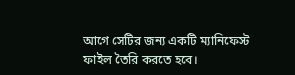আগে সেটির জন‍্য একটি ম‍্যানিফেস্ট ফাইল তৈরি করতে হবে।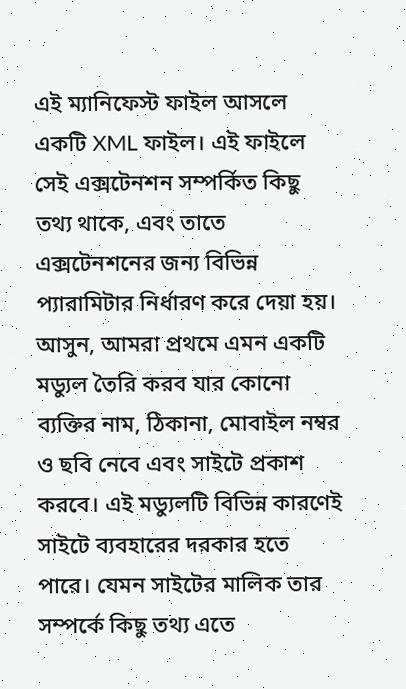এই ম‍্যানিফেস্ট ফাইল আসলে একটি XML ফাইল। এই ফাইলে সেই এক্সটেনশন সম্পর্কিত কিছু তথ‍্য থাকে, এবং তাতে এক্সটেনশনের জন‍্য বিভিন্ন প‍্যারামিটার নির্ধারণ করে দেয়া হয়। আসুন, আমরা প্রথমে এমন একটি মড‍্যুল তৈরি করব যার কোনো ব‍্যক্তির নাম, ঠিকানা, মোবাইল নম্বর ও ছবি নেবে এবং সাইটে প্রকাশ করবে। এই মড‍্যুলটি বিভিন্ন কারণেই সাইটে ব‍্যবহারের দরকার হতে পারে। যেমন সাইটের মালিক তার সম্পর্কে কিছু তথ‍্য এতে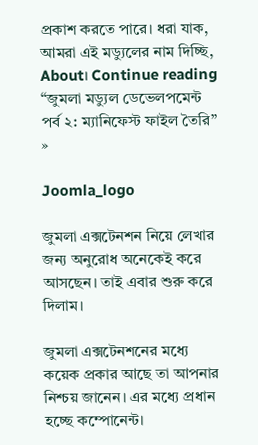প্রকাশ করতে পারে। ধরা যাক, আমরা এই মড‍্যুলের নাম দিচ্ছি, About। Continue reading “জুমলা মড‍্যুল ডেভেলপমেন্ট পর্ব ২: ম‍্যানিফেস্ট ফাইল তৈরি” »

Joomla_logo

জুমলা এক্সটেনশন নিয়ে লেখার জন‍্য অনুরোধ অনেকেই করে আসছেন। তাই এবার শুরু করে দিলাম।

জুমলা এক্সটেনশনের মধ্যে কয়েক প্রকার আছে তা আপনার নিশ্চয় জানেন। এর মধ্যে প্রধান হচ্ছে কম্পোনেন্ট।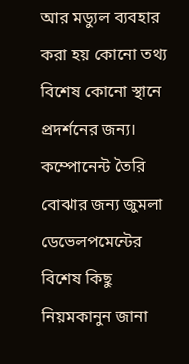আর মড্যুল ব্যবহার করা হয় কোনো তথ্য বিশেষ কোনো স্থানে প্রদর্শনের জন্য। কম্পোনেন্ট তৈরি বোঝার জন্য জুমলা ডেভেলপমেন্টের বিশেষ কিছু নিয়মকানুন জানা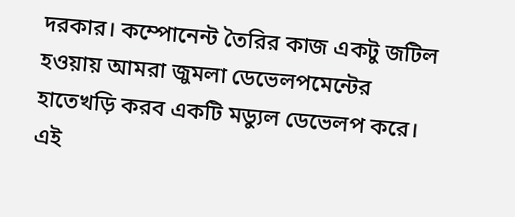দরকার। কম্পোনেন্ট তৈরির কাজ একটু জটিল হওয়ায় আমরা জুমলা ডেভেলপমেন্টের হাতেখড়ি করব একটি মড্যুল ডেভেলপ করে। এই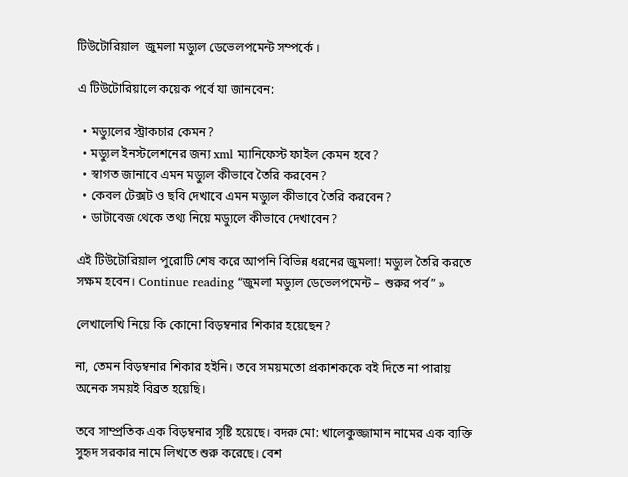টিউটোরিয়াল  জুমলা মড্যুল ডেভেলপমেন্ট সম্পর্কে ।

এ টিউটোরিয়ালে কয়েক পর্বে যা জানবেন:

  • মড‍্যুলের স্ট্রাকচার কেমন?
  • মড‍্যুল ইনস্টলেশনের জন‍্য xml ম‍্যানিফেস্ট ফাইল কেমন হবে?
  • স্বাগত জানাবে এমন মড‍্যুল কীভাবে তৈরি করবেন?
  • কেবল টেক্সট ও ছবি দেখাবে এমন মড‍্যুল কীভাবে তৈরি করবেন?
  • ডাটাবেজ থেকে তথ‍্য নিয়ে মড‍্যুলে কীভাবে দেখাবেন?

এই টিউটোরিয়াল পুরোটি শেষ করে আপনি বিভিন্ন ধরনের জুমলা! মড‍্যুল তৈরি করতে সক্ষম হবেন। Continue reading “জুমলা মড‍্যুল ডেভেলপমেন্ট – শুরুর পর্ব” »

লেখালেখি নিয়ে কি কোনো বিড়ম্বনার শিকার হয়েছেন?

না, তেমন বিড়ম্বনার শিকার হইনি। তবে সময়মতো প্রকাশককে বই দিতে না পারায় অনেক সময়ই বিব্রত হয়েছি।

তবে সাম্প্রতিক এক বিড়ম্বনার সৃষ্টি হয়েছে। বদরু মো: খালেকুজ্জামান নামের এক ব্যক্তি সুহৃদ সরকার নামে লিখতে শুরু করেছে। বেশ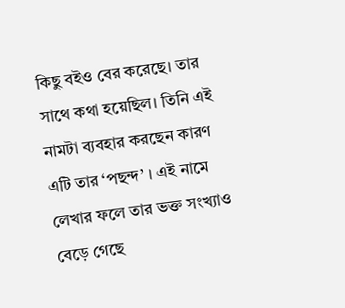কিছু বইও বের করেছে। তার সাথে কথা হয়েছিল। তিনি এই নামটা ব্যবহার করছেন কারণ এটি তার ‘পছন্দ’ । এই নামে লেখার ফলে তার ভক্ত সংখ্যাও বেড়ে গেছে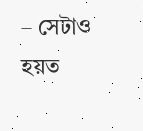– সেটাও হয়ত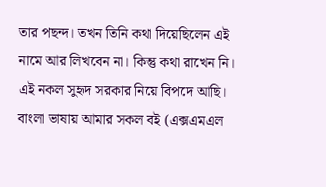তার পছন্দ। তখন তিনি কথা দিয়েছিলেন এই নামে আর লিখবেন না। কিন্তু কথা রাখেন নি। এই নকল সুহৃদ সরকার নিয়ে বিপদে আছি। বাংলা ভাষায় আমার সকল বই (এক্সএমএল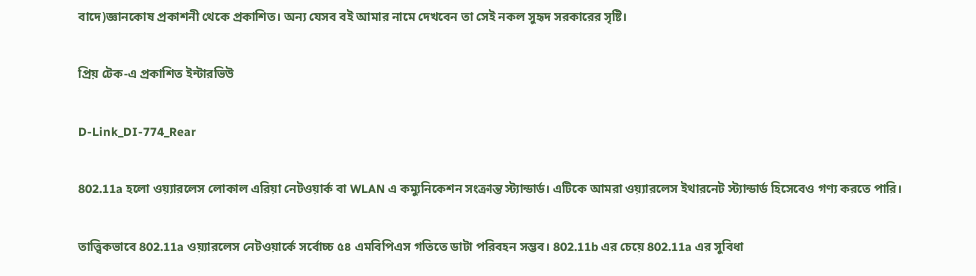বাদে)জ্ঞানকোষ প্রকাশনী থেকে প্রকাশিত। অন্য যেসব বই আমার নামে দেখবেন তা সেই নকল সুহৃদ সরকারের সৃষ্টি।

প্রিয় টেক-এ প্রকাশিত ইন্টারভিউ

D-Link_DI-774_Rear

802.11a হলো ওয়্যারলেস লোকাল এরিয়া নেটওয়ার্ক বা WLAN এ কম্যুনিকেশন সংক্রান্ত স্ট্যান্ডার্ড। এটিকে আমরা ওয়্যারলেস ইথারনেট স্ট্যান্ডার্ড হিসেবেও গণ্য করতে পারি।

তাত্ত্বিকভাবে 802.11a ওয়্যারলেস নেটওয়ার্কে সর্বোচ্চ ৫৪ এমবিপিএস গতিতে ডাটা পরিবহন সম্ভব। 802.11b এর চেয়ে 802.11a এর সুবিধা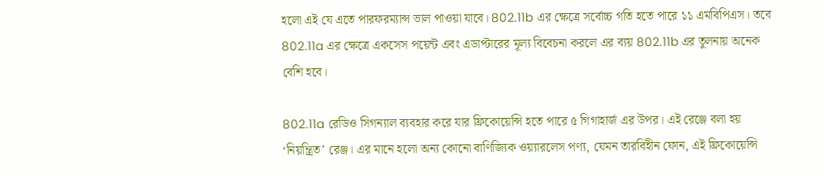হলো এই যে এতে পারফরম্যান্স ভাল পাওয়া যাবে। 802.11b এর ক্ষেত্রে সর্বোচ্চ গতি হতে পারে ১১ এমবিপিএস। তবে 802.11a এর ক্ষেত্রে একসেস পয়েন্ট এবং এডাপ্টারের মূল্য বিবেচনা করলে এর ব্যয় 802.11b এর তুলনায় অনেক বেশি হবে।

802.11a রেডিও সিগন্যাল ব্যবহার করে যার ফ্রিকোয়েন্সি হতে পারে ৫ গিগাহার্জ এর উপর। এই রেঞ্জে বলা হয় ‘নিয়ন্ত্রিত’ রেঞ্জ। এর মানে হলো অন্য কোনো বাণিজ্যিক ওয়্যারলেস পণ্য, যেমন তারবিহীন ফোন, এই ফ্রিকোয়েন্সি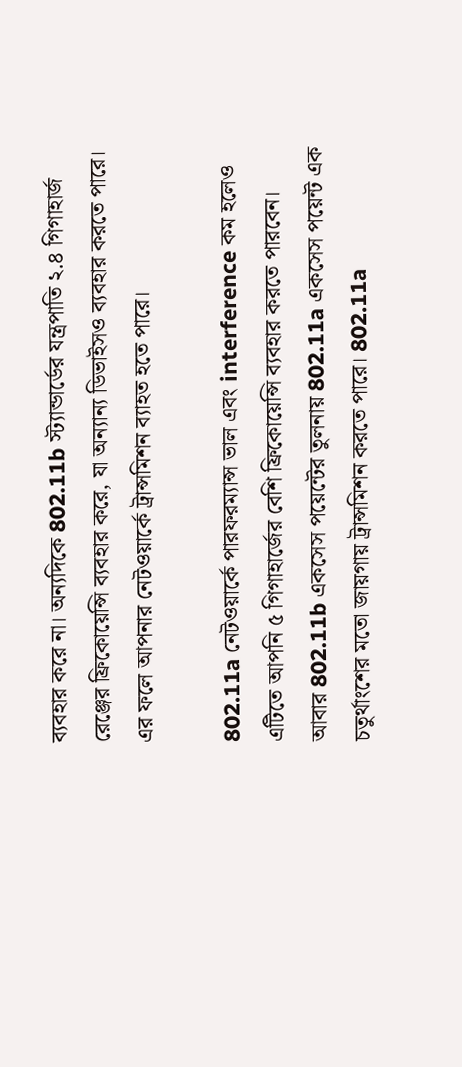ব্যবহার করে না। অন্যদিকে 802.11b স্ট্যান্ডার্ডের যন্ত্রপাতি ২.৪ গিগাহার্জ রেঞ্জের ফ্রিকোয়েন্সি ব্যবহার করে, যা অন্যান্য ডিভাইসও ব্যবহার করতে পারে। এর ফলে আপনার নেটওয়ার্কে ট্রান্সমিশন ব্যাহত হতে পারে।

802.11a নেটওয়ার্কে পারফরম্যান্স ভাল এবং interference কম হলেও এটিতে আপনি ৫ গিগাহার্জের বেশি ফ্রিকোয়েন্সি ব্যবহার করতে পারবেন। আবার 802.11b একসেস পয়েন্টের তুলনায় 802.11a একসেস পয়েন্ট এক চতুর্থাংশের মতো জায়গায় ট্রান্সমিশন করতে পারে। 802.11a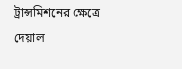ট্রান্সমিশনের ক্ষেত্রে দেয়াল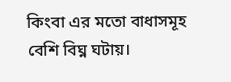কিংবা এর মতো বাধাসমূহ বেশি বিঘ্ন ঘটায়।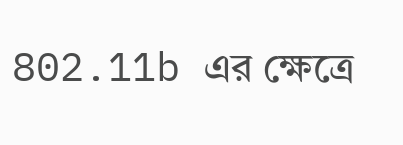802.11b এর ক্ষেত্রে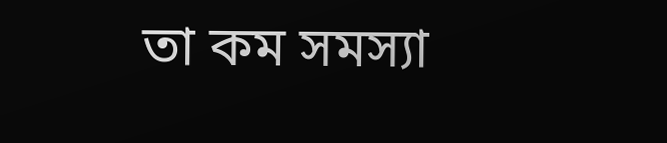তা কম সমস্যা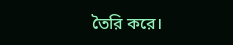তৈরি করে।